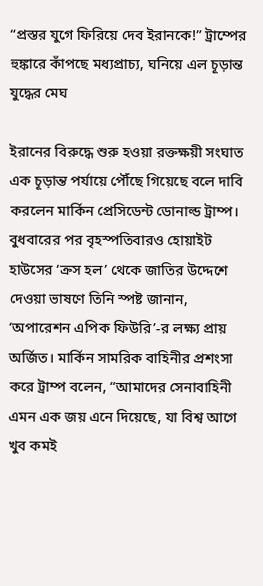“প্রস্তর যুগে ফিরিয়ে দেব ইরানকে!” ট্রাম্পের হুঙ্কারে কাঁপছে মধ্যপ্রাচ্য, ঘনিয়ে এল চূড়ান্ত যুদ্ধের মেঘ

ইরানের বিরুদ্ধে শুরু হওয়া রক্তক্ষয়ী সংঘাত এক চূড়ান্ত পর্যায়ে পৌঁছে গিয়েছে বলে দাবি করলেন মার্কিন প্রেসিডেন্ট ডোনাল্ড ট্রাম্প। বুধবারের পর বৃহস্পতিবারও হোয়াইট হাউসের ‘ক্রস হল’ থেকে জাতির উদ্দেশে দেওয়া ভাষণে তিনি স্পষ্ট জানান, ‘অপারেশন এপিক ফিউরি’-র লক্ষ্য প্রায় অর্জিত। মার্কিন সামরিক বাহিনীর প্রশংসা করে ট্রাম্প বলেন, “আমাদের সেনাবাহিনী এমন এক জয় এনে দিয়েছে, যা বিশ্ব আগে খুব কমই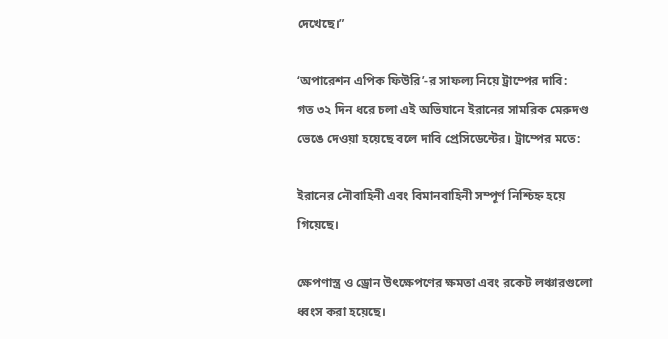দেখেছে।”

‘অপারেশন এপিক ফিউরি’-র সাফল্য নিয়ে ট্রাম্পের দাবি:
গত ৩২ দিন ধরে চলা এই অভিযানে ইরানের সামরিক মেরুদণ্ড ভেঙে দেওয়া হয়েছে বলে দাবি প্রেসিডেন্টের। ট্রাম্পের মতে:

ইরানের নৌবাহিনী এবং বিমানবাহিনী সম্পূর্ণ নিশ্চিহ্ন হয়ে গিয়েছে।

ক্ষেপণাস্ত্র ও ড্রোন উৎক্ষেপণের ক্ষমতা এবং রকেট লঞ্চারগুলো ধ্বংস করা হয়েছে।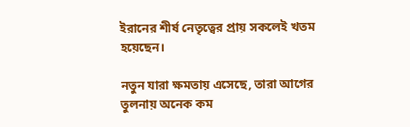ইরানের শীর্ষ নেতৃত্বের প্রায় সকলেই খতম হয়েছেন।

নতুন যারা ক্ষমতায় এসেছে, তারা আগের তুলনায় অনেক কম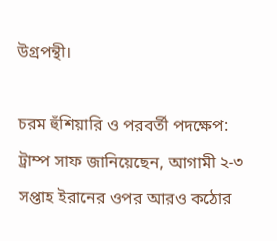উগ্রপন্থী।

চরম হুঁশিয়ারি ও পরবর্তী পদক্ষেপ:
ট্রাম্প সাফ জানিয়েছেন, আগামী ২-৩ সপ্তাহ ইরানের ওপর আরও কঠোর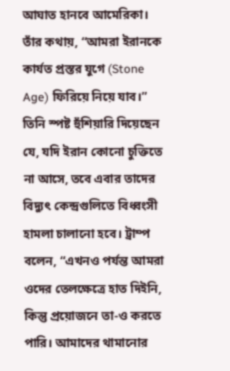আঘাত হানবে আমেরিকা। তাঁর কথায়, “আমরা ইরানকে কার্যত প্রস্তর যুগে (Stone Age) ফিরিয়ে নিয়ে যাব।” তিনি স্পষ্ট হুঁশিয়ারি দিয়েছেন যে, যদি ইরান কোনো চুক্তিতে না আসে, তবে এবার তাদের বিদ্যুৎ কেন্দ্রগুলিতে বিধ্বংসী হামলা চালানো হবে। ট্রাম্প বলেন, “এখনও পর্যন্ত আমরা ওদের তেলক্ষেত্রে হাত দিইনি, কিন্তু প্রয়োজনে তা-ও করতে পারি। আমাদের থামানোর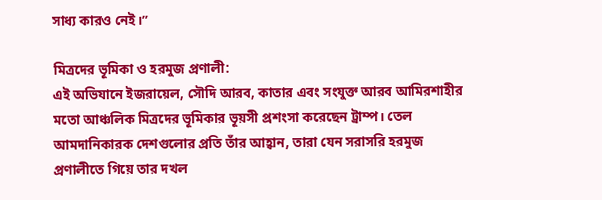সাধ্য কারও নেই।”

মিত্রদের ভূমিকা ও হরমুজ প্রণালী:
এই অভিযানে ইজরায়েল, সৌদি আরব, কাতার এবং সংযুক্ত আরব আমিরশাহীর মতো আঞ্চলিক মিত্রদের ভূমিকার ভূয়সী প্রশংসা করেছেন ট্রাম্প। তেল আমদানিকারক দেশগুলোর প্রতি তাঁর আহ্বান, তারা যেন সরাসরি হরমুজ প্রণালীতে গিয়ে তার দখল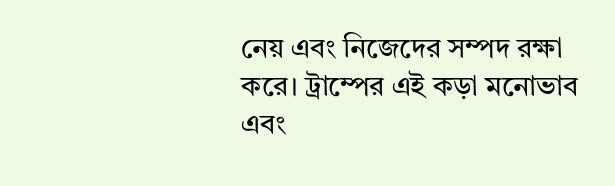নেয় এবং নিজেদের সম্পদ রক্ষা করে। ট্রাম্পের এই কড়া মনোভাব এবং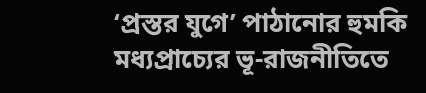‘প্রস্তর যুগে’ পাঠানোর হুমকি মধ্যপ্রাচ্যের ভূ-রাজনীতিতে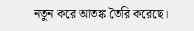নতুন করে আতঙ্ক তৈরি করেছে।